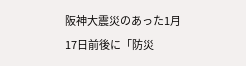阪神大震災のあった1月17日前後に「防災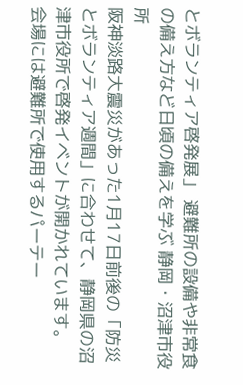とボランティア啓発展」 避難所の設備や非常食の備え方など日頃の備えを学ぶ 静岡・沼津市役所
阪神淡路大震災があった1月17日前後の「防災とボランティア週間」に合わせて、静岡県の沼津市役所で啓発イベントが開かれています。
会場には避難所で使用するパーテー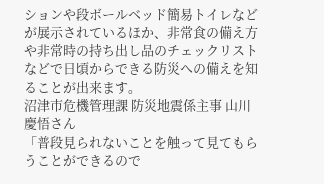ションや段ボールベッド簡易トイレなどが展示されているほか、非常食の備え方や非常時の持ち出し品のチェックリストなどで日頃からできる防災への備えを知ることが出来ます。
沼津市危機管理課 防災地震係主事 山川慶悟さん
「普段見られないことを触って見てもらうことができるので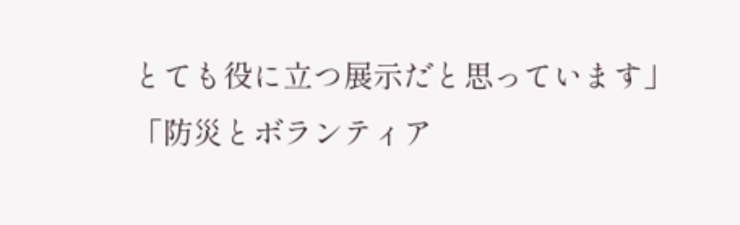とても役に立つ展示だと思っています」
「防災とボランティア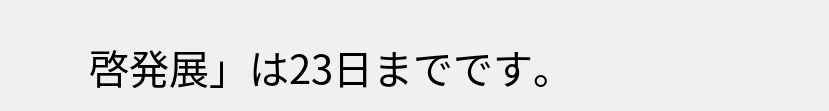啓発展」は23日までです。